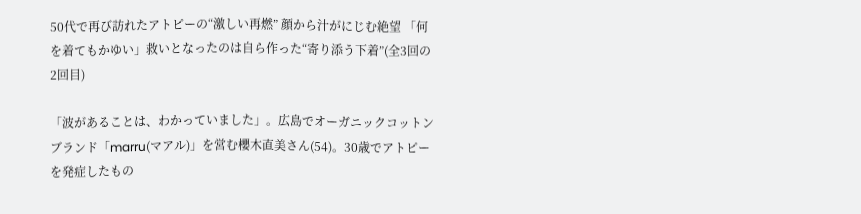50代で再び訪れたアトピーの“激しい再燃” 顔から汁がにじむ絶望 「何を着てもかゆい」救いとなったのは自ら作った“寄り添う下着”(全3回の2回目)

「波があることは、わかっていました」。広島でオーガニックコットンブランド「marru(マアル)」を営む櫻木直美さん(54)。30歳でアトピーを発症したもの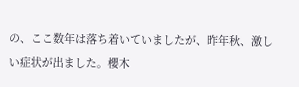の、ここ数年は落ち着いていましたが、昨年秋、激しい症状が出ました。櫻木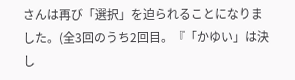さんは再び「選択」を迫られることになりました。(全3回のうち2回目。『「かゆい」は決し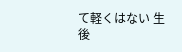て軽くはない 生後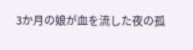3か月の娘が血を流した夜の孤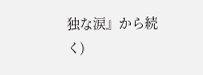独な涙』から続く)